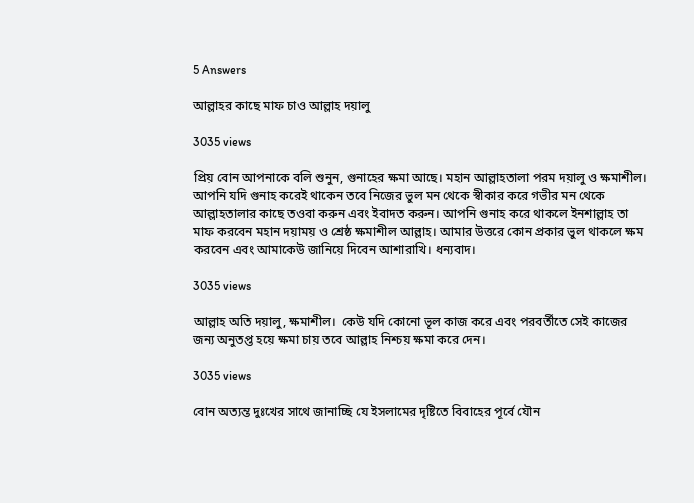5 Answers

আল্লাহর কাছে মাফ চাও আল্লাহ দয়ালু

3035 views

প্রিয় বোন আপনাকে বলি শুনুন, গুনাহের ক্ষমা আছে। মহান আল্লাহতালা পরম দয়ালু ও ক্ষমাশীল। আপনি যদি গুনাহ করেই থাকেন তবে নিজের ভুল মন থেকে স্বীকার করে গভীর মন থেকে আল্লাহতালার কাছে তওবা করুন এবং ইবাদত করুন। আপনি গুনাহ করে থাকলে ইনশাল্লাহ তা মাফ করবেন মহান দয়াময় ও শ্রেষ্ঠ ক্ষমাশীল আল্লাহ। আমার উত্তরে কোন প্রকার ভুল থাকলে ক্ষম করবেন এবং আমাকেউ জানিয়ে দিবেন আশারাখি। ধন্যবাদ।

3035 views

আল্লাহ অতি দয়ালু, ক্ষমাশীল।  কেউ যদি কোনো ভূল কাজ করে এবং পরবর্তীতে সেই কাজের জন্য অনুতপ্ত হয়ে ক্ষমা চায় তবে আল্লাহ নিশ্চয় ক্ষমা করে দেন।

3035 views

বোন অত্যন্ত দুঃখের সাথে জানাচ্ছি যে ইসলামের দৃষ্টিতে বিবাহের পূর্বে যৌন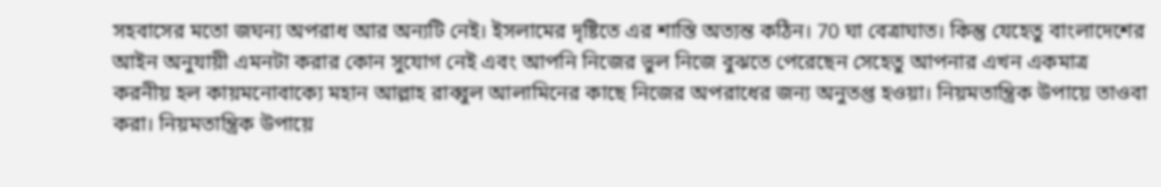সহবাসের মতো জঘন্য অপরাধ আর অন্যটি নেই। ইসলামের দৃষ্টিতে এর শাস্তি অত্যন্ত কঠিন। 70 ঘা বেত্রাঘাত। কিন্তু যেহেতু বাংলাদেশের আইন অনুযায়ী এমনটা করার কোন সুযোগ নেই এবং আপনি নিজের ভুল নিজে বুঝতে পেরেছেন সেহেতু আপনার এখন একমাত্র করনীয় হল কায়মনোবাক্যে মহান আল্লাহ রাব্বুল আলামিনের কাছে নিজের অপরাধের জন্য অনুতপ্ত হওয়া। নিয়মতান্ত্রিক উপায়ে তাওবা করা। নিয়মতান্ত্রিক উপায়ে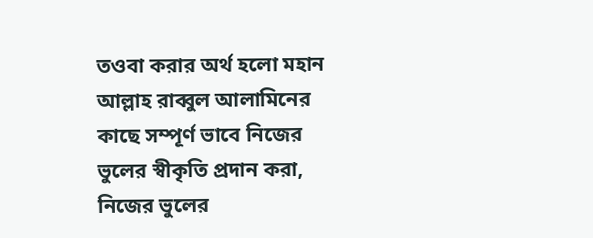তওবা করার অর্থ হলো মহান আল্লাহ রাব্বুল আলামিনের কাছে সম্পূর্ণ ভাবে নিজের ভুলের স্বীকৃতি প্রদান করা, নিজের ভুলের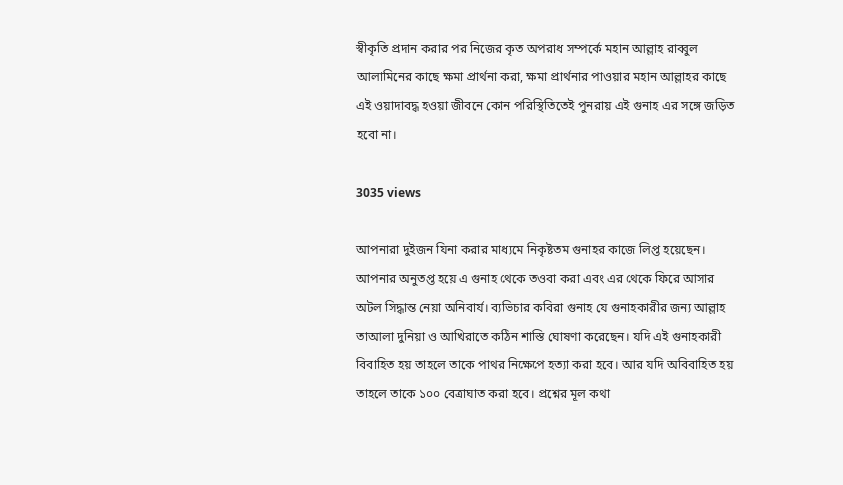স্বীকৃতি প্রদান করার পর নিজের কৃত অপরাধ সম্পর্কে মহান আল্লাহ রাব্বুল আলামিনের কাছে ক্ষমা প্রার্থনা করা, ক্ষমা প্রার্থনার পাওয়ার মহান আল্লাহর কাছে এই ওয়াদাবদ্ধ হওয়া জীবনে কোন পরিস্থিতিতেই পুনরায় এই গুনাহ এর সঙ্গে জড়িত হবো না।

3035 views

আপনারা দুইজন যিনা করার মাধ্যমে নিকৃষ্টতম গুনাহর কাজে লিপ্ত হয়েছেন। আপনার অনুতপ্ত হয়ে এ গুনাহ থেকে তওবা করা এবং এর থেকে ফিরে আসার অটল সিদ্ধান্ত নেয়া অনিবার্য। ব্যভিচার কবিরা গুনাহ যে গুনাহকারীর জন্য আল্লাহ তাআলা দুনিয়া ও আখিরাতে কঠিন শাস্তি ঘোষণা করেছেন। যদি এই গুনাহকারী বিবাহিত হয় তাহলে তাকে পাথর নিক্ষেপে হত্যা করা হবে। আর যদি অবিবাহিত হয় তাহলে তাকে ১০০ বেত্রাঘাত করা হবে। প্রশ্নের মূল কথা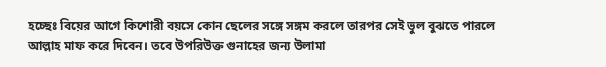হচ্ছেঃ বিয়ের আগে কিশোরী বয়সে কোন ছেলের সঙ্গে সঙ্গম করলে তারপর সেই ভুল বুঝতে পারলে আল্লাহ মাফ করে দিবেন। তবে উপরিউক্ত গুনাহের জন্য উলামা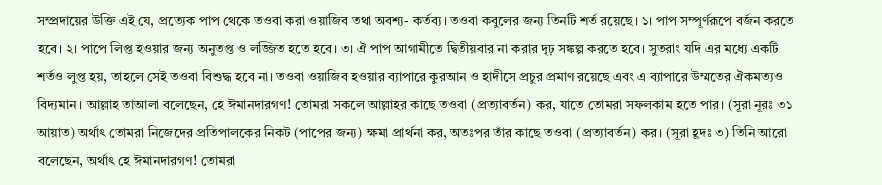সম্প্রদায়ের উক্তি এই যে, প্রত্যেক পাপ থেকে তওবা করা ওয়াজিব তথা অবশ্য- কর্তব্য। তওবা কবুলের জন্য তিনটি শর্ত রয়েছে। ১। পাপ সম্পূর্ণরূপে বর্জন করতে হবে। ২। পাপে লিপ্ত হওয়ার জন্য অনুতপ্ত ও লজ্জিত হতে হবে। ৩। ঐ পাপ আগামীতে দ্বিতীয়বার না করার দৃঢ় সঙ্কল্প করতে হবে। সুতরাং যদি এর মধ্যে একটি শর্তও লুপ্ত হয়, তাহলে সেই তওবা বিশুদ্ধ হবে না। তওবা ওয়াজিব হওয়ার ব্যাপারে কুরআন ও হাদীসে প্রচুর প্রমাণ রয়েছে এবং এ ব্যাপারে উম্মতের ঐকমত্যও বিদ্যমান। আল্লাহ তাআলা বলেছেন, হে ঈমানদারগণ! তোমরা সকলে আল্লাহর কাছে তওবা (প্রত্যাবর্তন) কর, যাতে তোমরা সফলকাম হতে পার। (সূরা নূরঃ ৩১ আয়াত) অর্থাৎ তোমরা নিজেদের প্রতিপালকের নিকট (পাপের জন্য) ক্ষমা প্রার্থনা কর, অতঃপর তাঁর কাছে তওবা (প্রত্যাবর্তন) কর। (সূরা হূদঃ ৩) তিনি আরো বলেছেন, অর্থাৎ হে ঈমানদারগণ! তোমরা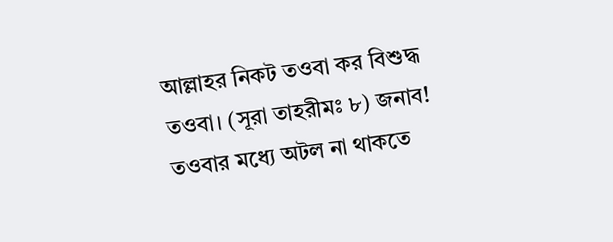আল্লাহর নিকট তওবা কর বিশুদ্ধ তওবা। (সূরা তাহরীমঃ ৮) জনাব! তওবার মধ্যে অটল না থাকতে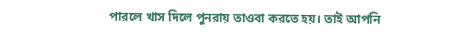পারলে খাস দিলে পুনরায় তাওবা করতে হয়। তাই আপনি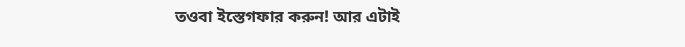তওবা ইস্তেগফার করুন! আর এটাই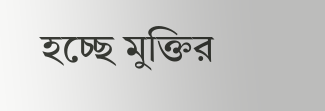হচ্ছে মুক্তির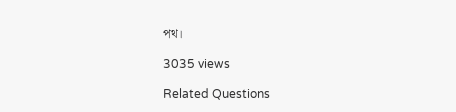পথ।

3035 views

Related Questions